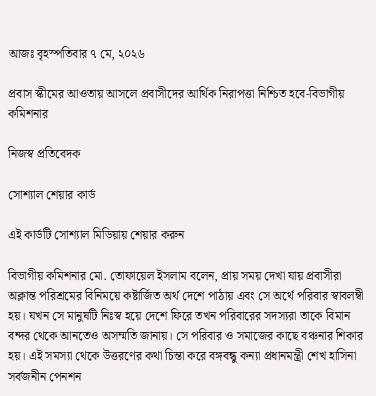আজঃ বৃহস্পতিবার ৭ মে, ২০২৬

প্রবাস স্কীমের আওতায় আসলে প্রবাসীদের আর্থিক নিরাপত্তা নিশ্চিত হবে-বিভাগীয় কমিশনার

নিজস্ব প্রতিবেদক

সোশ্যাল শেয়ার কার্ড

এই কার্ডটি সোশ্যাল মিডিয়ায় শেয়ার করুন

বিভাগীয় কমিশনার মো. তোফায়েল ইসলাম বলেন, প্রায় সময় দেখা যায় প্রবাসীরা অক্লান্ত পরিশ্রমের বিনিময়ে কষ্টার্জিত অর্থ দেশে পাঠায় এবং সে অর্থে পরিবার স্বাবলম্বী হয়। যখন সে মানুষটি নিঃস্ব হয়ে দেশে ফিরে তখন পরিবারের সদস্যরা তাকে বিমান বন্দর থেকে আনতেও অসম্মতি জানায়। সে পরিবার ও সমাজের কাছে বঞ্চনার শিকার হয়। এই সমস্যা থেকে উত্তরণের কথা চিন্তা করে বঙ্গবন্ধু কন্যা প্রধানমন্ত্রী শেখ হাসিনা সর্বজনীন পেনশন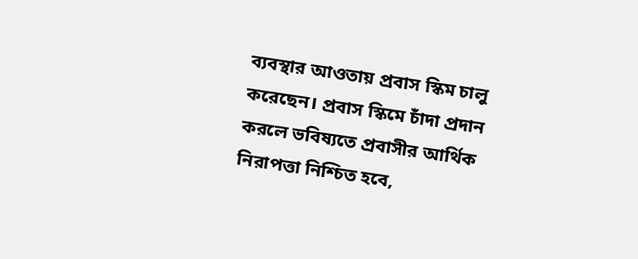ব্যবস্থার আওতায় প্রবাস স্কিম চালু করেছেন। প্রবাস স্কিমে চাঁদা প্রদান করলে ভবিষ্যতে প্রবাসীর আর্থিক নিরাপত্তা নিশ্চিত হবে,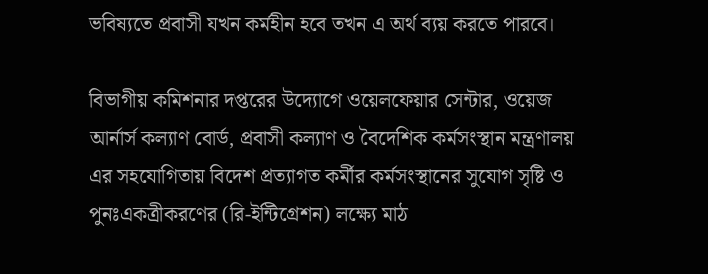ভবিষ্যতে প্রবাসী যখন কর্মহীন হবে তখন এ অর্থ ব্যয় করতে পারবে।

বিভাগীয় কমিশনার দপ্তরের উদ্যোগে ওয়েলফেয়ার সেন্টার, ওয়েজ আর্নার্স কল্যাণ বোর্ড, প্রবাসী কল্যাণ ও বৈদেশিক কর্মসংস্থান মন্ত্রণালয় এর সহযোগিতায় বিদেশ প্রত্যাগত কর্মীর কর্মসংস্থানের সুযোগ সৃষ্টি ও পুনঃএকত্রীকরণের (রি-ইন্টিগ্রেশন) লক্ষ্যে মাঠ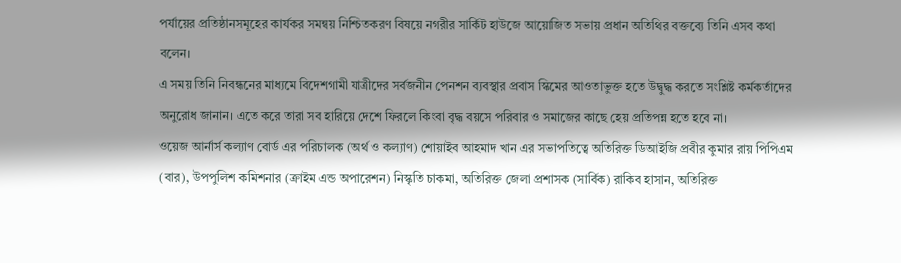পর্যায়ের প্রতিষ্ঠানসমূহের কার্যকর সমন্বয় নিশ্চিতকরণ বিষয়ে নগরীর সার্কিট হাউজে আয়োজিত সভায় প্রধান অতিথির বক্তব্যে তিনি এসব কথা বলেন।
এ সময় তিনি নিবন্ধনের মাধ্যমে বিদেশগামী যাত্রীদের সর্বজনীন পেনশন ব্যবস্থার প্রবাস স্কিমের আওতাভুক্ত হতে উদ্বুদ্ধ করতে সংশ্লিষ্ট কর্মকর্তাদের অনুরোধ জানান। এতে করে তারা সব হারিয়ে দেশে ফিরলে কিংবা বৃদ্ধ বয়সে পরিবার ও সমাজের কাছে হেয় প্রতিপন্ন হতে হবে না।
ওয়েজ আর্নার্স কল্যাণ বোর্ড এর পরিচালক (অর্থ ও কল্যাণ) শোয়াইব আহমাদ খান এর সভাপতিত্বে অতিরিক্ত ডিআইজি প্রবীর কুমার রায় পিপিএম (বার), উপপুলিশ কমিশনার (ক্রাইম এন্ড অপারেশন) নিস্কৃতি চাকমা, অতিরিক্ত জেলা প্রশাসক (সার্বিক) রাকিব হাসান, অতিরিক্ত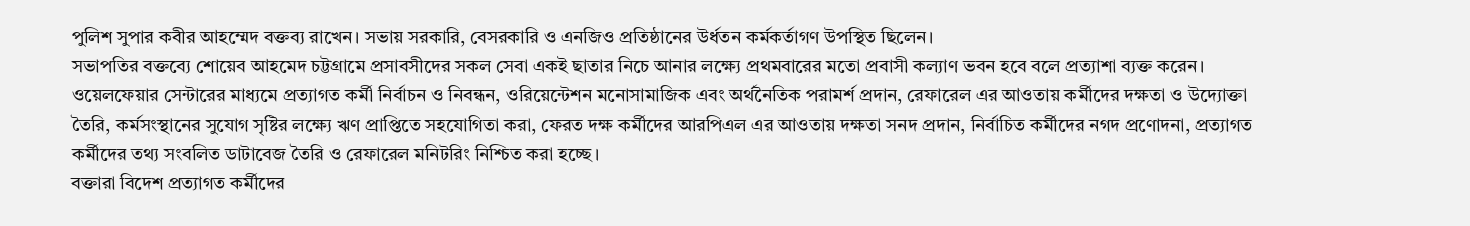পুলিশ সুপার কবীর আহম্মেদ বক্তব্য রাখেন। সভায় সরকারি, বেসরকারি ও এনজিও প্রতিষ্ঠানের উর্ধতন কর্মকর্তাগণ উপস্থিত ছিলেন।
সভাপতির বক্তব্যে শোয়েব আহমেদ চট্টগ্রামে প্রসাবসীদের সকল সেবা একই ছাতার নিচে আনার লক্ষ্যে প্রথমবারের মতো প্রবাসী কল্যাণ ভবন হবে বলে প্রত্যাশা ব্যক্ত করেন। ওয়েলফেয়ার সেন্টারের মাধ্যমে প্রত্যাগত কর্মী নির্বাচন ও নিবন্ধন, ওরিয়েন্টেশন মনোসামাজিক এবং অর্থনৈতিক পরামর্শ প্রদান, রেফারেল এর আওতায় কর্মীদের দক্ষতা ও উদ্যোক্তা তৈরি, কর্মসংস্থানের সুযোগ সৃষ্টির লক্ষ্যে ঋণ প্রাপ্তিতে সহযোগিতা করা, ফেরত দক্ষ কর্মীদের আরপিএল এর আওতায় দক্ষতা সনদ প্রদান, নির্বাচিত কর্মীদের নগদ প্রণোদনা, প্রত্যাগত কর্মীদের তথ্য সংবলিত ডাটাবেজ তৈরি ও রেফারেল মনিটরিং নিশ্চিত করা হচ্ছে।
বক্তারা বিদেশ প্রত্যাগত কর্মীদের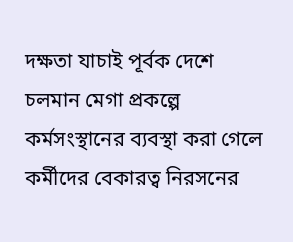দক্ষতা যাচাই পূর্বক দেশে চলমান মেগা প্রকল্পে কর্মসংস্থানের ব্যবস্থা করা গেলে কর্মীদের বেকারত্ব নিরসনের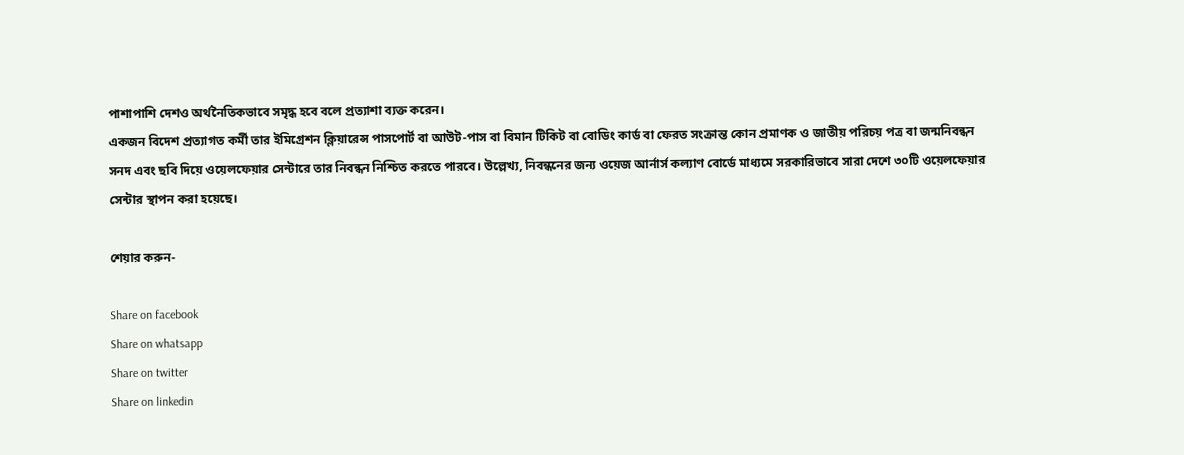পাশাপাশি দেশও অর্থনৈতিকভাবে সমৃদ্ধ হবে বলে প্রত্যাশা ব্যক্ত করেন।
একজন বিদেশ প্রত্যাগত কর্মী তার ইমিগ্রেশন ক্লিয়ারেন্স পাসপোর্ট বা আউট-পাস বা বিমান টিকিট বা বোডিং কার্ড বা ফেরত সংক্রান্ত কোন প্রমাণক ও জাতীয় পরিচয় পত্র বা জন্মনিবন্ধন সনদ এবং ছবি দিয়ে ওয়েলফেয়ার সেন্টারে তার নিবন্ধন নিশ্চিত করতে পারবে। উল্লেখ্য, নিবন্ধনের জন্য ওয়েজ আর্নার্স কল্যাণ বোর্ডে মাধ্যমে সরকারিভাবে সারা দেশে ৩০টি ওয়েলফেয়ার সেন্টার স্থাপন করা হয়েছে।

শেয়ার করুন-

Share on facebook
Share on whatsapp
Share on twitter
Share on linkedin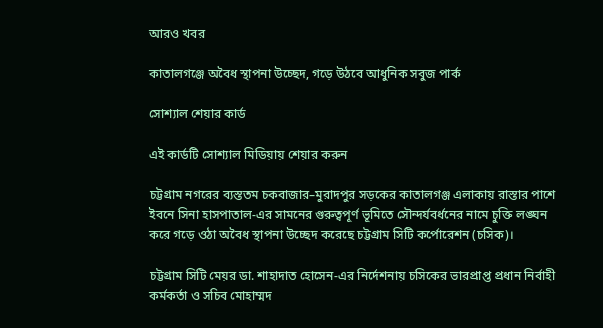আরও খবর

কাতালগঞ্জে অবৈধ স্থাপনা উচ্ছেদ, গড়ে উঠবে আধুনিক সবুজ পার্ক

সোশ্যাল শেয়ার কার্ড

এই কার্ডটি সোশ্যাল মিডিয়ায় শেয়ার করুন

চট্টগ্রাম নগরের ব্যস্ততম চকবাজার–মুরাদপুর সড়কের কাতালগঞ্জ এলাকায় রাস্তার পাশে ইবনে সিনা হাসপাতাল-এর সামনের গুরুত্বপূর্ণ ভূমিতে সৌন্দর্যবর্ধনের নামে চুক্তি লঙ্ঘন করে গড়ে ওঠা অবৈধ স্থাপনা উচ্ছেদ করেছে চট্টগ্রাম সিটি কর্পোরেশন (চসিক)।

চট্টগ্রাম সিটি মেয়র ডা. শাহাদাত হোসেন-এর নির্দেশনায় চসিকের ভারপ্রাপ্ত প্রধান নির্বাহী কর্মকর্তা ও সচিব মোহাম্মদ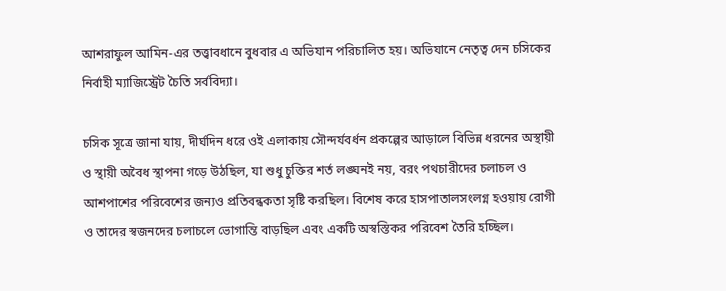আশরাফুল আমিন-এর তত্ত্বাবধানে বুধবার এ অভিযান পরিচালিত হয়। অভিযানে নেতৃত্ব দেন চসিকের নির্বাহী ম্যাজিস্ট্রেট চৈতি সর্ববিদ্যা।

চসিক সূত্রে জানা যায়, দীর্ঘদিন ধরে ওই এলাকায় সৌন্দর্যবর্ধন প্রকল্পের আড়ালে বিভিন্ন ধরনের অস্থায়ী ও স্থায়ী অবৈধ স্থাপনা গড়ে উঠছিল, যা শুধু চুক্তির শর্ত লঙ্ঘনই নয়, বরং পথচারীদের চলাচল ও আশপাশের পরিবেশের জন্যও প্রতিবন্ধকতা সৃষ্টি করছিল। বিশেষ করে হাসপাতালসংলগ্ন হওয়ায় রোগী ও তাদের স্বজনদের চলাচলে ভোগান্তি বাড়ছিল এবং একটি অস্বস্তিকর পরিবেশ তৈরি হচ্ছিল।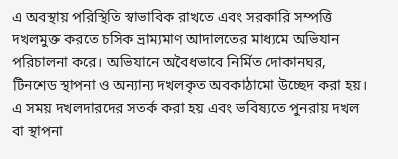এ অবস্থায় পরিস্থিতি স্বাভাবিক রাখতে এবং সরকারি সম্পত্তি দখলমুক্ত করতে চসিক ভ্রাম্যমাণ আদালতের মাধ্যমে অভিযান পরিচালনা করে। অভিযানে অবৈধভাবে নির্মিত দোকানঘর, টিনশেড স্থাপনা ও অন্যান্য দখলকৃত অবকাঠামো উচ্ছেদ করা হয়। এ সময় দখলদারদের সতর্ক করা হয় এবং ভবিষ্যতে পুনরায় দখল বা স্থাপনা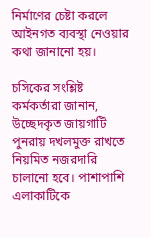নির্মাণের চেষ্টা করলে আইনগত ব্যবস্থা নেওয়ার কথা জানানো হয়।

চসিকের সংশ্লিষ্ট কর্মকর্তারা জানান, উচ্ছেদকৃত জায়গাটি পুনরায় দখলমুক্ত রাখতে নিয়মিত নজরদারি চালানো হবে। পাশাপাশি এলাকাটিকে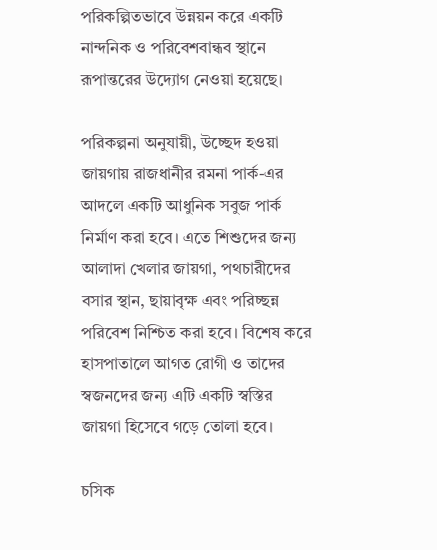পরিকল্পিতভাবে উন্নয়ন করে একটি নান্দনিক ও পরিবেশবান্ধব স্থানে রূপান্তরের উদ্যোগ নেওয়া হয়েছে।

পরিকল্পনা অনুযায়ী, উচ্ছেদ হওয়া জায়গায় রাজধানীর রমনা পার্ক-এর আদলে একটি আধুনিক সবুজ পার্ক নির্মাণ করা হবে। এতে শিশুদের জন্য আলাদা খেলার জায়গা, পথচারীদের বসার স্থান, ছায়াবৃক্ষ এবং পরিচ্ছন্ন পরিবেশ নিশ্চিত করা হবে। বিশেষ করে হাসপাতালে আগত রোগী ও তাদের স্বজনদের জন্য এটি একটি স্বস্তির জায়গা হিসেবে গড়ে তোলা হবে।

চসিক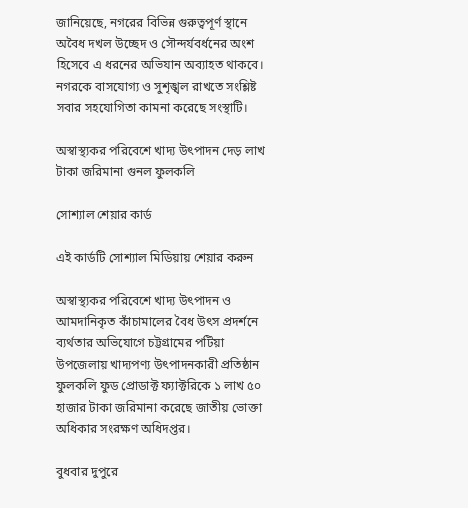জানিয়েছে, নগরের বিভিন্ন গুরুত্বপূর্ণ স্থানে অবৈধ দখল উচ্ছেদ ও সৌন্দর্যবর্ধনের অংশ হিসেবে এ ধরনের অভিযান অব্যাহত থাকবে। নগরকে বাসযোগ্য ও সুশৃঙ্খল রাখতে সংশ্লিষ্ট সবার সহযোগিতা কামনা করেছে সংস্থাটি।

অস্বাস্থ্যকর পরিবেশে খাদ্য উৎপাদন দেড় লাখ টাকা জরিমানা গুনল ফুলকলি

সোশ্যাল শেয়ার কার্ড

এই কার্ডটি সোশ্যাল মিডিয়ায় শেয়ার করুন

অস্বাস্থ্যকর পরিবেশে খাদ্য উৎপাদন ও আমদানিকৃত কাঁচামালের বৈধ উৎস প্রদর্শনে ব্যর্থতার অভিযোগে চট্টগ্রামের পটিয়া উপজেলায় খাদ্যপণ্য উৎপাদনকারী প্রতিষ্ঠান ফুলকলি ফুড প্রোডাক্ট ফ্যাক্টরিকে ১ লাখ ৫০ হাজার টাকা জরিমানা করেছে জাতীয় ভোক্তা অধিকার সংরক্ষণ অধিদপ্তর।

বুধবার দুপুরে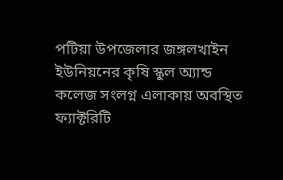পটিয়া উপজেলার জঙ্গলখাইন ইউনিয়নের কৃষি স্কুল অ্যান্ড কলেজ সংলগ্ন এলাকায় অবস্থিত ফ্যাক্টরিটি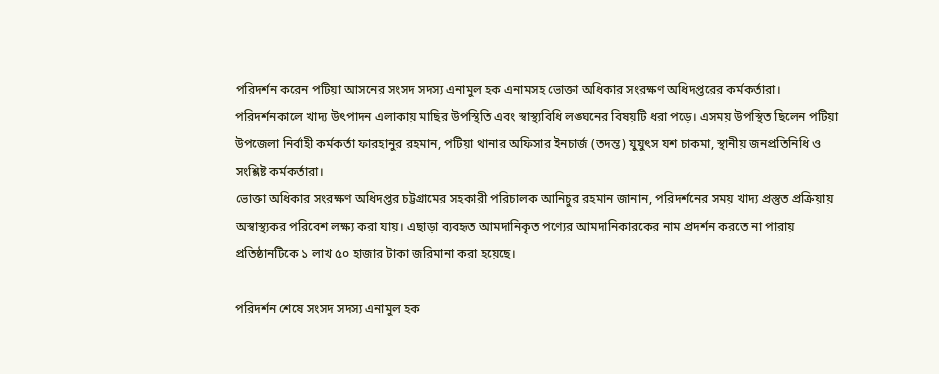পরিদর্শন করেন পটিয়া আসনের সংসদ সদস্য এনামুল হক এনামসহ ভোক্তা অধিকার সংরক্ষণ অধিদপ্তরের কর্মকর্তারা। পরিদর্শনকালে খাদ্য উৎপাদন এলাকায় মাছির উপস্থিতি এবং স্বাস্থ্যবিধি লঙ্ঘনের বিষয়টি ধরা পড়ে। এসময় উপস্থিত ছিলেন পটিয়া উপজেলা নির্বাহী কর্মকর্তা ফারহানুর রহমান, পটিয়া থানার অফিসার ইনচার্জ (তদন্ত) যুযুৎস যশ চাকমা, স্থানীয় জনপ্রতিনিধি ও সংশ্লিষ্ট কর্মকর্তারা।
ভোক্তা অধিকার সংরক্ষণ অধিদপ্তর চট্টগ্রামের সহকারী পরিচালক আনিচুর রহমান জানান, পরিদর্শনের সময় খাদ্য প্রস্তুত প্রক্রিয়ায় অস্বাস্থ্যকর পরিবেশ লক্ষ্য করা যায়। এছাড়া ব্যবহৃত আমদানিকৃত পণ্যের আমদানিকারকের নাম প্রদর্শন করতে না পারায় প্রতিষ্ঠানটিকে ১ লাখ ৫০ হাজার টাকা জরিমানা করা হয়েছে।

পরিদর্শন শেষে সংসদ সদস্য এনামুল হক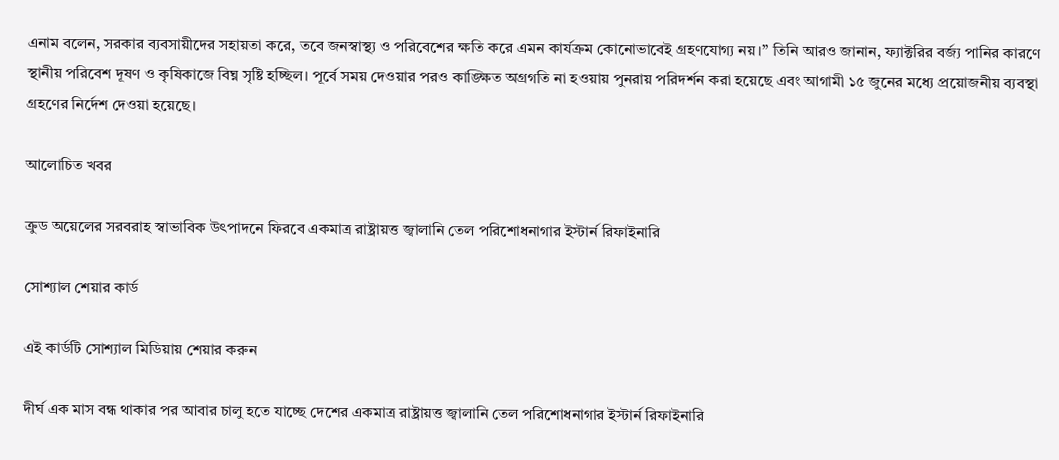এনাম বলেন, সরকার ব্যবসায়ীদের সহায়তা করে, তবে জনস্বাস্থ্য ও পরিবেশের ক্ষতি করে এমন কার্যক্রম কোনোভাবেই গ্রহণযোগ্য নয়।” তিনি আরও জানান, ফ্যাক্টরির বর্জ্য পানির কারণে স্থানীয় পরিবেশ দূষণ ও কৃষিকাজে বিঘ্ন সৃষ্টি হচ্ছিল। পূর্বে সময় দেওয়ার পরও কাঙ্ক্ষিত অগ্রগতি না হওয়ায় পুনরায় পরিদর্শন করা হয়েছে এবং আগামী ১৫ জুনের মধ্যে প্রয়োজনীয় ব্যবস্থা গ্রহণের নির্দেশ দেওয়া হয়েছে।

আলোচিত খবর

ক্রুড অয়েলের সরবরাহ স্বাভাবিক উৎপাদনে ফিরবে একমাত্র রাষ্ট্রায়ত্ত জ্বালানি তেল পরিশোধনাগার ইস্টার্ন রিফাইনারি

সোশ্যাল শেয়ার কার্ড

এই কার্ডটি সোশ্যাল মিডিয়ায় শেয়ার করুন

দীর্ঘ এক মাস বন্ধ থাকার পর আবার চালু হতে যাচ্ছে দেশের একমাত্র রাষ্ট্রায়ত্ত জ্বালানি তেল পরিশোধনাগার ইস্টার্ন রিফাইনারি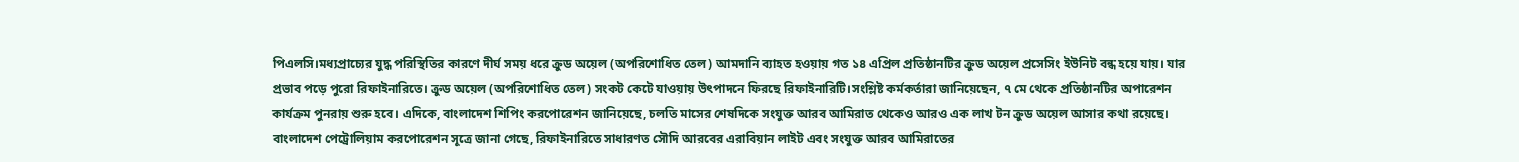পিএলসি।মধ্যপ্রাচ্যের যুদ্ধ পরিস্থিতির কারণে দীর্ঘ সময় ধরে ক্রুড অয়েল (অপরিশোধিত তেল) আমদানি ব্যাহত হওয়ায় গত ১৪ এপ্রিল প্রতিষ্ঠানটির ক্রুড অয়েল প্রসেসিং ইউনিট বন্ধ হয়ে যায়। যার প্রভাব পড়ে পুরো রিফাইনারিতে। ক্রুড অয়েল (অপরিশোধিত তেল) সংকট কেটে যাওয়ায় উৎপাদনে ফিরছে রিফাইনারিটি।সংশ্লিষ্ট কর্মকর্তারা জানিয়েছেন, ৭ মে থেকে প্রতিষ্ঠানটির অপারেশন কার্যক্রম পুনরায় শুরু হবে। এদিকে, বাংলাদেশ শিপিং করপোরেশন জানিয়েছে, চলতি মাসের শেষদিকে সংযুক্ত আরব আমিরাত থেকেও আরও এক লাখ টন ক্রুড অয়েল আসার কথা রয়েছে।
বাংলাদেশ পেট্রোলিয়াম করপোরেশন সূত্রে জানা গেছে, রিফাইনারিতে সাধারণত সৌদি আরবের এরাবিয়ান লাইট এবং সংযুক্ত আরব আমিরাতের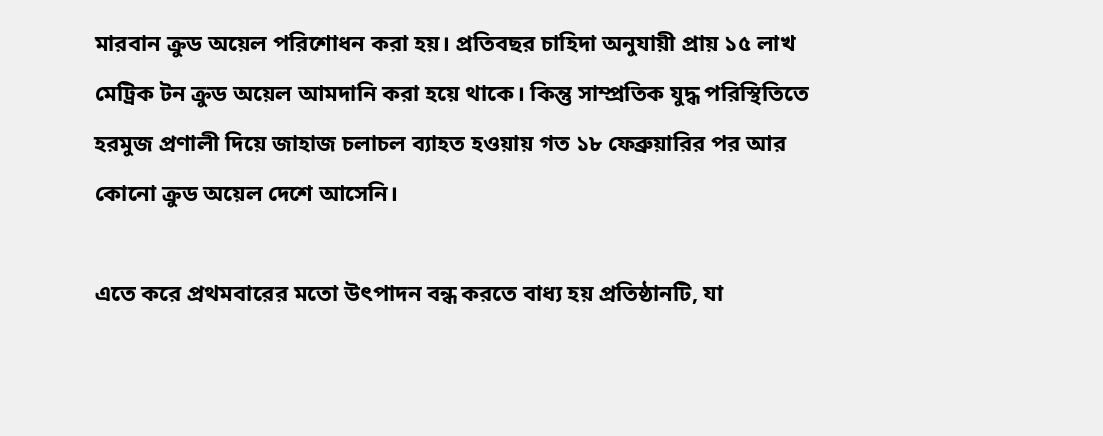মারবান ক্রুড অয়েল পরিশোধন করা হয়। প্রতিবছর চাহিদা অনুযায়ী প্রায় ১৫ লাখ মেট্রিক টন ক্রুড অয়েল আমদানি করা হয়ে থাকে। কিন্তু সাম্প্রতিক যুদ্ধ পরিস্থিতিতে হরমুজ প্রণালী দিয়ে জাহাজ চলাচল ব্যাহত হওয়ায় গত ১৮ ফেব্রুয়ারির পর আর কোনো ক্রুড অয়েল দেশে আসেনি।

এতে করে প্রথমবারের মতো উৎপাদন বন্ধ করতে বাধ্য হয় প্রতিষ্ঠানটি, যা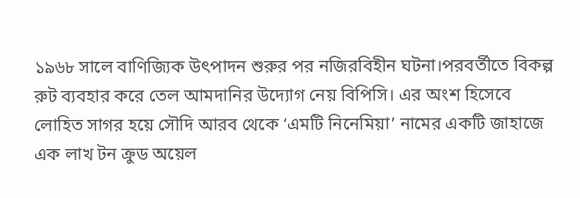১৯৬৮ সালে বাণিজ্যিক উৎপাদন শুরুর পর নজিরবিহীন ঘটনা।পরবর্তীতে বিকল্প রুট ব্যবহার করে তেল আমদানির উদ্যোগ নেয় বিপিসি। এর অংশ হিসেবে লোহিত সাগর হয়ে সৌদি আরব থেকে ‘এমটি নিনেমিয়া’ নামের একটি জাহাজে এক লাখ টন ক্রুড অয়েল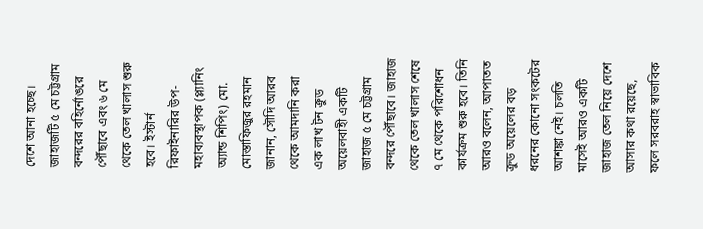দেশে আনা হচ্ছে। জাহাজটি ৫ মে চট্টগ্রাম বন্দরের বহির্নোঙরে পৌঁছাবে এবং ৬ মে থেকে তেল খালাস শুরু হবে। ইস্টার্ন রিফাইনারির উপ-মহাব্যবস্থাপক (প্ল্যানিং অ্যান্ড শিপিং) মো. মোস্তাফিজুর রহমান জানান, সৌদি আরব থেকে আমদানি করা এক লাখ টন ক্রুড অয়েলবাহী একটি জাহাজ ৫ মে চট্টগ্রাম বন্দরে পৌঁছাবে। জাহাজ থেকে তেল খালাস শেষে ৭ মে থেকে পরিশোধন কার্যক্রম শুরু হবে। তিনি আরও বলেন, আপাতত ক্রুড অয়েলের বড় ধরনের কোনো সংকটের আশঙ্কা নেই। চলতি মাসেই আরও একটি জাহাজ তেল নিয়ে দেশে আসার কথা রয়েছে, ফলে সরবরাহ স্বাভাবিক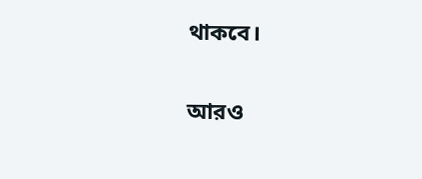থাকবে।

আরও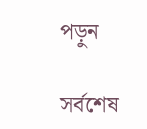পড়ুন

সর্বশেষ